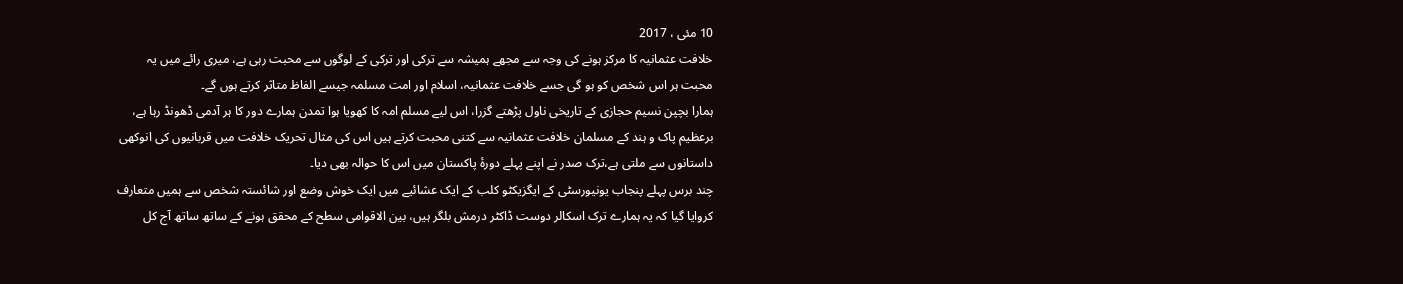10 مئی ، 2017
خلافت عثمانیہ کا مرکز ہونے کی وجہ سے مجھے ہمیشہ سے ترکی اور ترکی کے لوگوں سے محبت رہی ہے، میری رائے میں یہ محبت ہر اس شخص کو ہو گی جسے خلافت عثمانیہ، اسلام اور امت مسلمہ جیسے الفاظ متاثر کرتے ہوں گے۔
ہمارا بچپن نسیم حجازی کے تاریخی ناول پڑھتے گزرا، اس لیے مسلم امہ کا کھویا ہوا تمدن ہمارے دور کا ہر آدمی ڈھونڈ رہا ہے، برعظیم پاک و ہند کے مسلمان خلافت عثمانیہ سے کتنی محبت کرتے ہیں اس کی مثال تحریک خلافت میں قربانیوں کی انوکھی داستانوں سے ملتی ہے،ترک صدر نے اپنے پہلے دورۂ پاکستان میں اس کا حوالہ بھی دیا۔
چند برس پہلے پنجاب یونیورسٹی کے ایگزیکٹو کلب کے ایک عشائیے میں ایک خوش وضع اور شائستہ شخص سے ہمیں متعارف کروایا گیا کہ یہ ہمارے ترک اسکالر دوست ڈاکٹر درمش بلگر ہیں، بین الاقوامی سطح کے محقق ہونے کے ساتھ ساتھ آج کل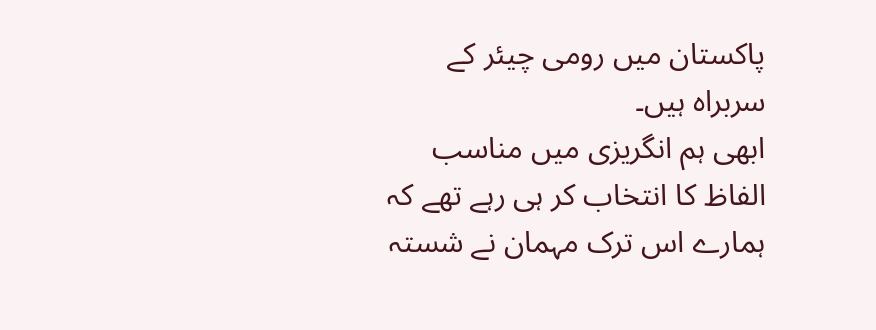پاکستان میں رومی چیئر کے سربراہ ہیں۔
ابھی ہم انگریزی میں مناسب الفاظ کا انتخاب کر ہی رہے تھے کہ ہمارے اس ترک مہمان نے شستہ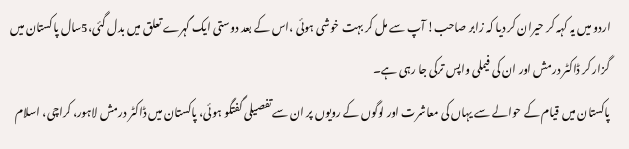اردو میں یہ کہہ کر حیران کر دیا کہ زابر صاحب! آپ سے مل کر بہت خوشی ہوئی ،اس کے بعد دوستی ایک گہرے تعلق میں بدل گئی،5سال پاکستان میں گزار کر ڈاکٹر درمش اور ان کی فیملی واپس ترکی جا رہی ہے۔
پاکستان میں قیام کے حوالے سے یہاں کی معاشرت اور لوگوں کے رویوں پر ان سے تفصیلی گفتگو ہوئی، پاکستان میں ڈاکٹر درمش لاہور، کراچی، اسلام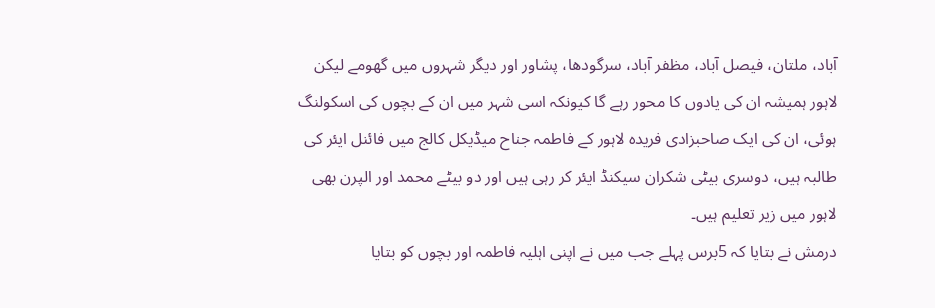آباد، ملتان، فیصل آباد، مظفر آباد، سرگودھا، پشاور اور دیگر شہروں میں گھومے لیکن لاہور ہمیشہ ان کی یادوں کا محور رہے گا کیونکہ اسی شہر میں ان کے بچوں کی اسکولنگ ہوئی، ان کی ایک صاحبزادی فریدہ لاہور کے فاطمہ جناح میڈیکل کالج میں فائنل ایئر کی طالبہ ہیں، دوسری بیٹی شکران سیکنڈ ایئر کر رہی ہیں اور دو بیٹے محمد اور الپرن بھی لاہور میں زیر تعلیم ہیں۔
درمش نے بتایا کہ 5برس پہلے جب میں نے اپنی اہلیہ فاطمہ اور بچوں کو بتایا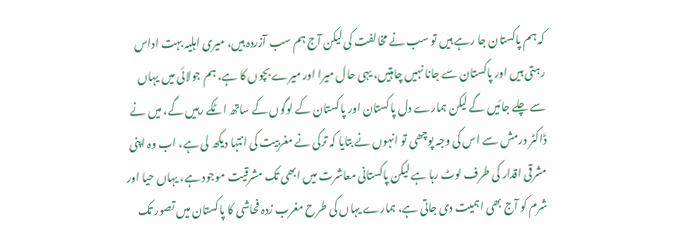کہ ہم پاکستان جا رہے ہیں تو سب نے مخالفت کی لیکن آج ہم سب آزردہ ہیں، میری اہلیہ بہت اداس رہتی ہیں اور پاکستان سے جانا نہیں چاہتیں، یہی حال میرا اور میرے بچوں کا ہے، ہم جولائی میں یہاں سے چلے جائیں گے لیکن ہمارے دل پاکستان اور پاکستان کے لوگوں کے ساتھ اٹکے رہیں گے، میں نے ڈاکٹر درمش سے اس کی وجہ پوچھی تو انہوں نے بتایا کہ ترکی نے مغربیت کی انتہا دیکھ لی ہے، اب وہ اپنی مشرقی اقدار کی طرف لوٹ رہا ہے لیکن پاکستانی معاشرت میں ابھی تک مشرقیت موجود ہے، یہاں حیا اور شرم کو آج بھی اہمیت دی جاتی ہے، ہمارے یہاں کی طرح مغرب زدہ فحاشی کا پاکستان میں تصور تک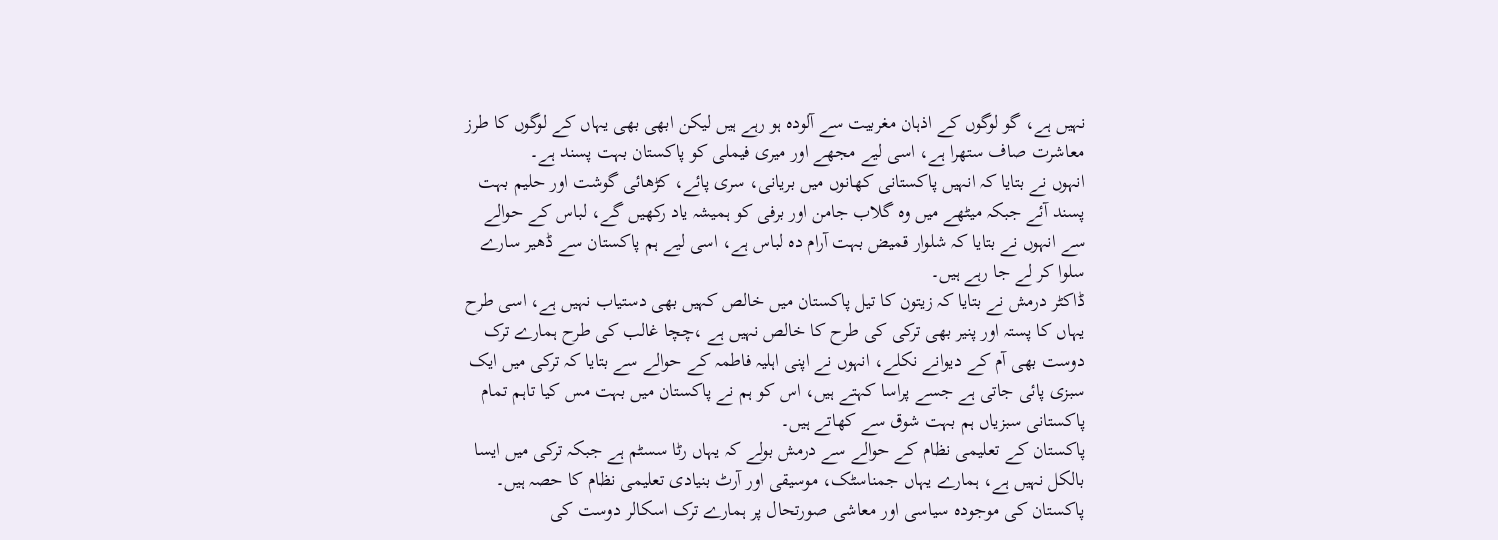نہیں ہے، گو لوگوں کے اذہان مغربیت سے آلودہ ہو رہے ہیں لیکن ابھی بھی یہاں کے لوگوں کا طرز معاشرت صاف ستھرا ہے، اسی لیے مجھے اور میری فیملی کو پاکستان بہت پسند ہے۔
انہوں نے بتایا کہ انہیں پاکستانی کھانوں میں بریانی، سری پائے، کڑھائی گوشت اور حلیم بہت پسند آئے جبکہ میٹھے میں وہ گلاب جامن اور برفی کو ہمیشہ یاد رکھیں گے، لباس کے حوالے سے انہوں نے بتایا کہ شلوار قمیض بہت آرام دہ لباس ہے، اسی لیے ہم پاکستان سے ڈھیر سارے سلوا کر لے جا رہے ہیں۔
ڈاکٹر درمش نے بتایا کہ زیتون کا تیل پاکستان میں خالص کہیں بھی دستیاب نہیں ہے، اسی طرح یہاں کا پستہ اور پنیر بھی ترکی کی طرح کا خالص نہیں ہے ،چچا غالب کی طرح ہمارے ترک دوست بھی آم کے دیوانے نکلے، انہوں نے اپنی اہلیہ فاطمہ کے حوالے سے بتایا کہ ترکی میں ایک سبزی پائی جاتی ہے جسے پراسا کہتے ہیں، اس کو ہم نے پاکستان میں بہت مس کیا تاہم تمام پاکستانی سبزیاں ہم بہت شوق سے کھاتے ہیں۔
پاکستان کے تعلیمی نظام کے حوالے سے درمش بولے کہ یہاں رٹا سسٹم ہے جبکہ ترکی میں ایسا بالکل نہیں ہے، ہمارے یہاں جمناسٹک، موسیقی اور آرٹ بنیادی تعلیمی نظام کا حصہ ہیں۔
پاکستان کی موجودہ سیاسی اور معاشی صورتحال پر ہمارے ترک اسکالر دوست کی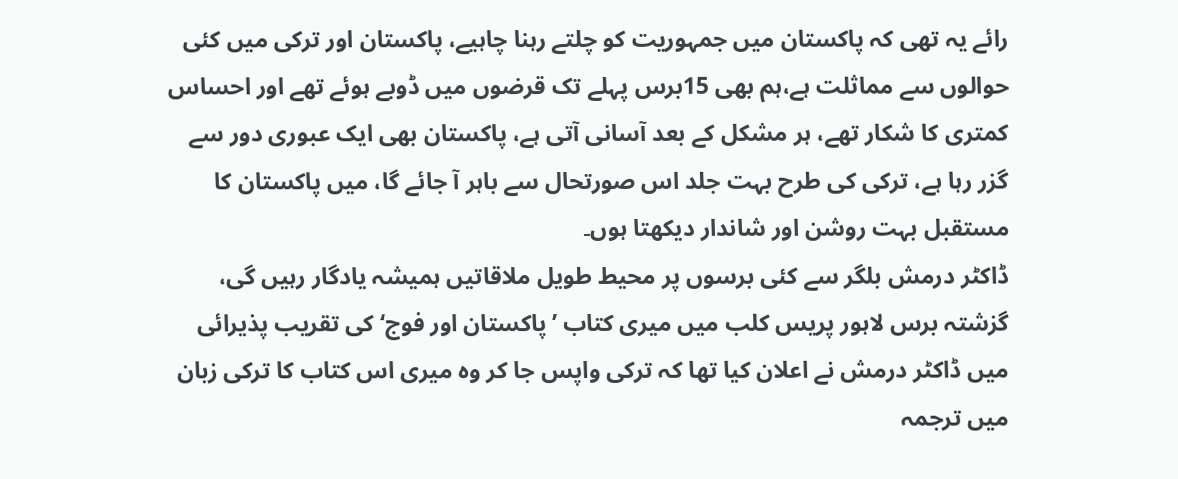رائے یہ تھی کہ پاکستان میں جمہوریت کو چلتے رہنا چاہیے، پاکستان اور ترکی میں کئی حوالوں سے مماثلت ہے،ہم بھی 15برس پہلے تک قرضوں میں ڈوبے ہوئے تھے اور احساس کمتری کا شکار تھے، ہر مشکل کے بعد آسانی آتی ہے، پاکستان بھی ایک عبوری دور سے گزر رہا ہے، ترکی کی طرح بہت جلد اس صورتحال سے باہر آ جائے گا، میں پاکستان کا مستقبل بہت روشن اور شاندار دیکھتا ہوں۔
ڈاکٹر درمش بلگر سے کئی برسوں پر محیط طویل ملاقاتیں ہمیشہ یادگار رہیں گی، گزشتہ برس لاہور پریس کلب میں میری کتاب ’پاکستان اور فوج‘ کی تقریب پذیرائی میں ڈاکٹر درمش نے اعلان کیا تھا کہ ترکی واپس جا کر وہ میری اس کتاب کا ترکی زبان میں ترجمہ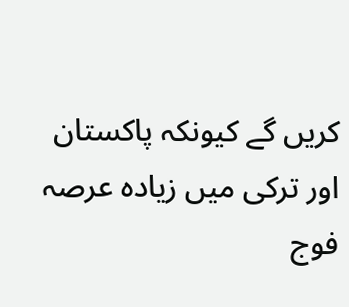کریں گے کیونکہ پاکستان اور ترکی میں زیادہ عرصہ فوج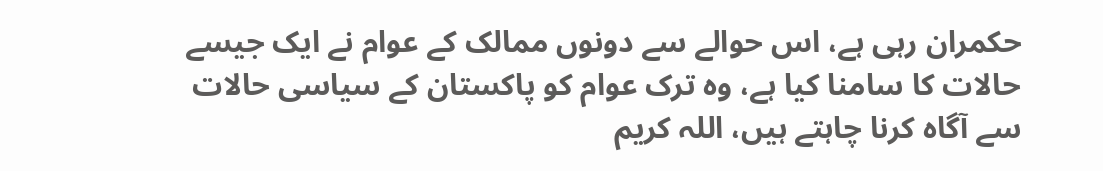حکمران رہی ہے، اس حوالے سے دونوں ممالک کے عوام نے ایک جیسے حالات کا سامنا کیا ہے، وہ ترک عوام کو پاکستان کے سیاسی حالات سے آگاہ کرنا چاہتے ہیں، اللہ کریم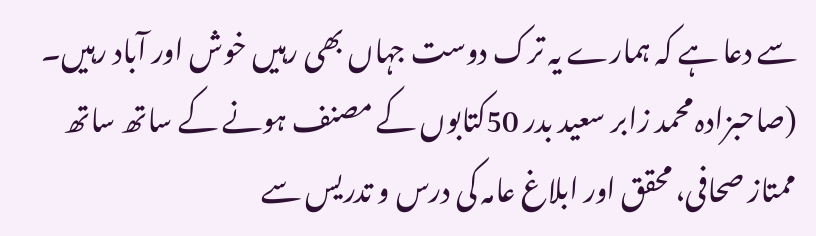سے دعا ہے کہ ہمارے یہ ترک دوست جہاں بھی رہیں خوش اور آباد رہیں۔
(صاحبزادہ محمد زابر سعید بدر 50کتابوں کے مصنف ہونے کے ساتھ ساتھ ممتاز صحافی، محقق اور ابلاغ عامہ کی درس و تدریس سے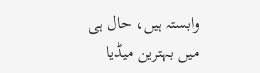وابستہ ہیں، حال ہی میں بہترین میڈیا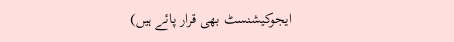ایجوکیشنسٹ بھی قرار پائے ہیں)